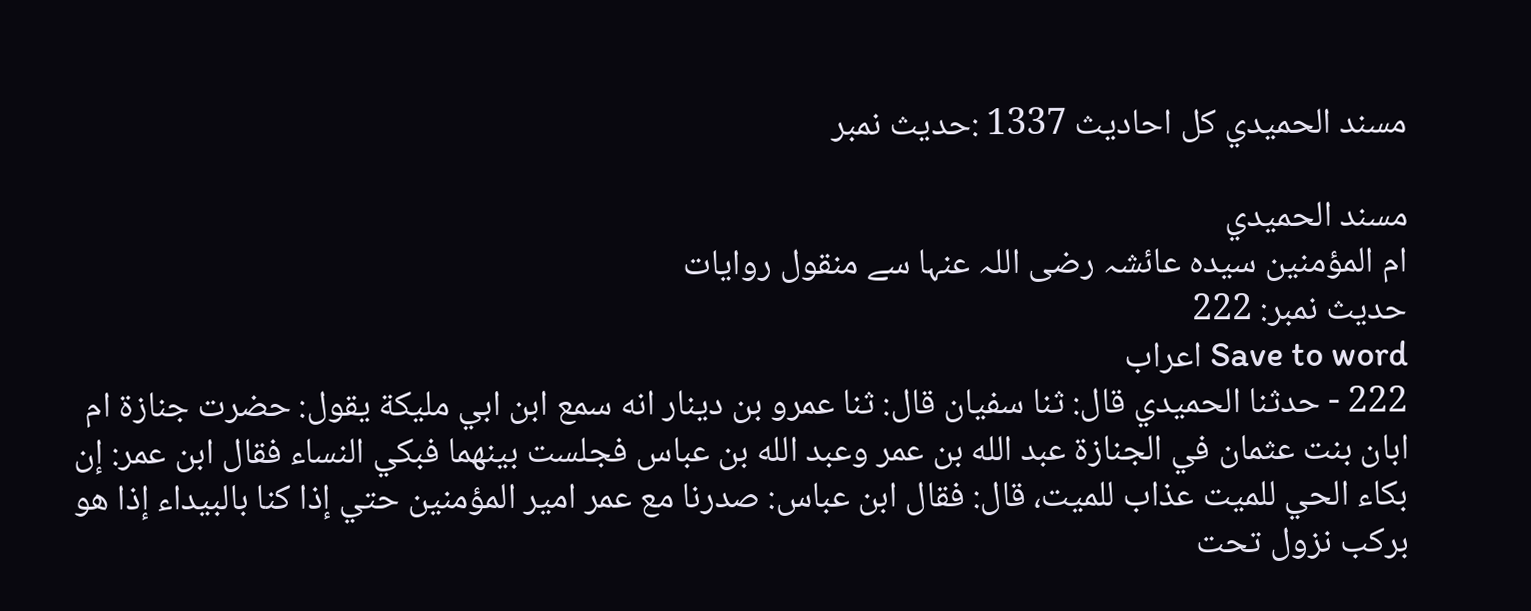مسند الحميدي کل احادیث 1337 :حدیث نمبر

مسند الحميدي
ام المؤمنین سیدہ عائشہ رضی اللہ عنہا سے منقول روایات
حدیث نمبر: 222
Save to word اعراب
222 - حدثنا الحميدي قال: ثنا سفيان قال: ثنا عمرو بن دينار انه سمع ابن ابي مليكة يقول: حضرت جنازة ام ابان بنت عثمان في الجنازة عبد الله بن عمر وعبد الله بن عباس فجلست بينهما فبكي النساء فقال ابن عمر: إن بكاء الحي للميت عذاب للميت، قال: فقال ابن عباس: صدرنا مع عمر امير المؤمنين حتي إذا كنا بالبيداء إذا هو بركب نزول تحت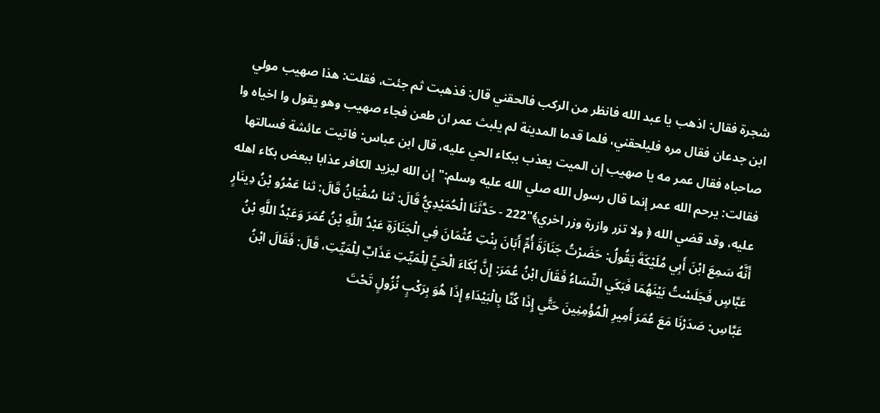شجرة فقال: اذهب يا عبد الله فانظر من الركب فالحقني قال: فذهبت ثم جئت، فقلت: هذا صهيب مولي ابن جدعان فقال مره فليلحقني، فلما قدما المدينة لم يلبث عمر ان طعن فجاء صهيب وهو يقول وا اخياه وا صاحباه فقال عمر مه يا صهيب إن الميت يعذب ببكاء الحي عليه، قال ابن عباس: فاتيت عائشة فسالتها فقالت: يرحم الله عمر إنما قال رسول الله صلي الله عليه وسلم:" إن الله ليزيد الكافر عذابا ببعض بكاء اهله عليه، وقد قضي الله ﴿ ولا تزر وازرة وزر اخري﴾"222 - حَدَّثَنَا الْحُمَيْدِيُّ قَالَ: ثنا سُفْيَانُ قَالَ: ثنا عَمْرُو بْنُ دِينَارٍ أَنَّهُ سَمِعَ ابْنَ أَبِي مُلَيْكَةَ يَقُولُ: حَضَرْتُ جَنَازَةَ أُمِّ أَبَانَ بِنْتِ عُثْمَانَ فِي الْجَنَازَةِ عَبْدُ اللَّهِ بْنُ عُمَرَ وَعَبْدُ اللَّهِ بْنُ عَبَّاسٍ فَجَلَسْتُ بَيْنَهُمَا فَبَكَي النِّسَاءُ فَقَالَ ابْنُ عُمَرَ: إِنَّ بُكَاءَ الْحَيِّ لِلْمَيِّتِ عَذَابٌ لِلْمَيِّتِ، قَالَ: فَقَالَ ابْنُ عَبَّاسِ: صَدَرْنَا مَعَ عُمَرَ أَمِيرِ الْمُؤْمِنِينَ حَتَّي إِذَا كُنَّا بِالْبَيْدَاءِ إِذَا هُوَ بِرَكْبٍ نُزُولٍ تَحْتَ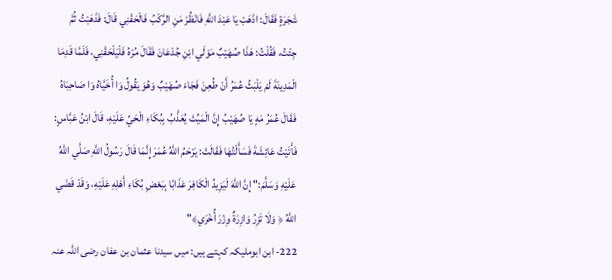شَجَرَةٍ فَقَالَ: اذْهَبْ يَا عَبْدَ اللَّهِ فَانْظُرْ مَنِ الرَّكْبُ فَالْحَقْنِي قَالَ: فَذَهَبْتُ ثُمَّ جِئْتُ، فَقُلْتُ: هَذَا صُهَيْبٌ مَوْلَي ابْنِ جُدْعَانَ فَقَالَ مُرْهُ فَلْيَلْحَقْنِي، فَلَمَّا قَدِمَا الْمَدِينَةَ لَمْ يَلْبَثُ عُمَرُ أَنْ طُعِنَ فَجَاءَ صُهَيْبٌ وَهُوَ يَقُولُ وَا أُخَيَّاهُ وَا صَاحِبَاهُ فَقَالَ عُمَرُ مَهٍ يَا صُهَيْبُ إِنَّ الْمَيِّتَ يُعَذَّبُ بِبُكَاءِ الْحَيِّ عَلَيْهِ، قَالَ ابْنُ عَبَّاسٍ: فَأَتَيْتُ عَائِشَةَ فَسَأَلْتُهَا فَقَالَتْ: يَرْحَمُ اللَّهُ عُمَرَ إِنَّمَا قَالَ رَسُولُ اللَّهِ صَلَّي اللهُ عَلَيْهِ وَسَلَّمَ:" إِنَّ اللَّهَ لَيَزِيدُ الْكَافِرَ عَذَابًا بِبَعْضِ بُكَاءِ أَهْلِهِ عَلَيْهِ، وَقَدْ قَضَي اللَّهُ ﴿ وَلَا تَزِرُ وَازِرَةٌ وِزْرَ أُخْرَي﴾"
222- ابن ابوملیکہ کہتے ہیں: میں سیدنا عثمان بن عفان رضی اللہ عنہ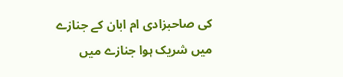کی صاحبزادی ام ابان کے جنازے میں شریک ہوا جنازے میں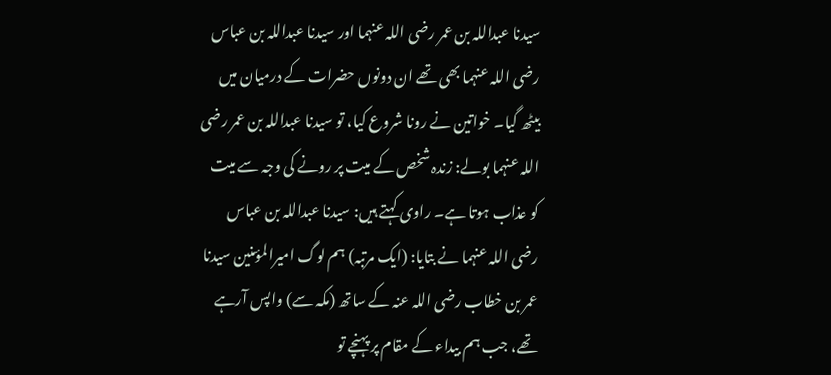سيدنا عبداللہ بن عمر رضی اللہ عنہما اور سيدنا عبداللہ بن عباس رضی اللہ عنہما بھی تھے ان دونوں حضرات کے درمیان میں بیٹھ گیا۔ خواتین نے رونا شروع کیا، تو سيدنا عبداللہ بن عمر رضی اللہ عنہما بولے: زندہ شخص کے میت پر رونے کی وجہ سے میت کو عذاب ہوتا ہے۔ راوی کہتے ہیں: سيدنا عبداللہ بن عباس رضی اللہ عنہما نے بتایا: (ایک مرتبہ) ہم لوگ امیرالمؤمنین سیدنا عمر بن خطاب رضی اللہ عنہ کے ساتھ (مکہ سے) واپس آرہے تھے، جب ہم بیداء کے مقام پر پہنچے تو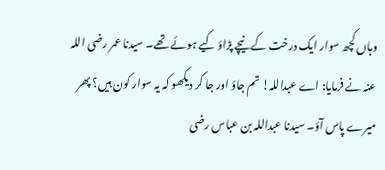وہاں کچھ سوار ایک درخت کے نیچے پڑاؤ کیے ہوئے تھے۔ سیدنا عمر رضی اللہ عنہ نے فرمایا: اے عبداللہ! تم جاؤ اور جا کر دیکھو کہ یہ سوار کون ہیں؟ پھر میرے پاس آؤ۔ سيدنا عبداللہ بن عباس رضی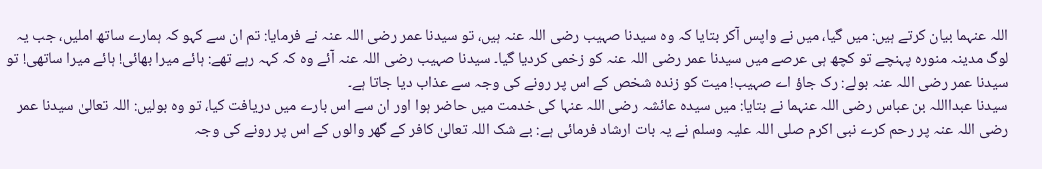اللہ عنہما بیان کرتے ہیں: میں گیا، میں نے واپس آکر بتایا کہ وہ سیدنا صہیب رضی اللہ عنہ ہیں، تو سیدنا عمر رضی اللہ عنہ نے فرمایا: تم ان سے کہو کہ ہمارے ساتھ املیں، جب یہ لوگ مدینہ منورہ پہنچے تو کچھ ہی عرصے میں سیدنا عمر رضی اللہ عنہ کو زخمی کردیا گیا۔ سیدنا صہیب رضی اللہ عنہ آئے وہ کہ کہہ رہے تھے: ہائے میرا بھائی! ہائے میرا ساتھی! تو سیدنا عمر رضی اللہ عنہ بولے: رک جاؤ اے صہیب! میت کو زندہ شخص کے اس پر رونے کی وجہ سے عذاب دیا جاتا ہے۔
سيدنا عبدااللہ بن عباس رضی اللہ عنہما نے بتایا: میں سیدہ عائشہ رضی اللہ عنہا کی خدمت میں حاضر ہوا اور ان سے اس بارے میں دریافت کیا، تو وہ بولیں: اللہ تعالیٰ سیدنا عمر رضی اللہ عنہ پر رحم کرے نبی اکرم صلی اللہ علیہ وسلم نے یہ بات ارشاد فرمائی ہے: بے شک اللہ تعالیٰ کافر کے گھر والوں کے اس پر رونے کی وجہ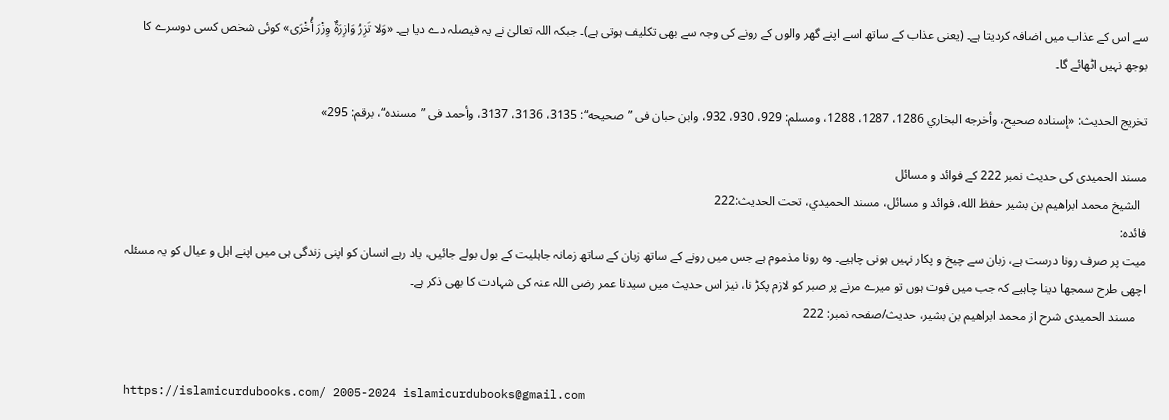سے اس کے عذاب میں اضافہ کردیتا ہے۔ (یعنی عذاب کے ساتھ اسے اپنے گھر والوں کے رونے کی وجہ سے بھی تکلیف ہوتی ہے)۔ جبکہ اللہ تعالیٰ نے یہ فیصلہ دے دیا ہے۔ «وَلا تَزِرُ وَازِرَةٌ وِزْرَ أُخْرَى» کوئی شخص کسی دوسرے کا بوجھ نہیں اٹھائے گا۔

تخریج الحدیث: «إسناده صحيح، وأخرجه البخاري 1286، 1287، 1288، ومسلم: 929، 930، 932، وابن حبان فى ”صحيحه“: 3135، 3136، 3137، وأحمد فى ”مسنده“، برقم: 295»

مسند الحمیدی کی حدیث نمبر 222 کے فوائد و مسائل
  الشيخ محمد ابراهيم بن بشير حفظ الله، فوائد و مسائل، مسند الحميدي، تحت الحديث:222
فائدہ:
میت پر صرف رونا درست ہے، زبان سے چیخ و پکار نہیں ہونی چاہیے۔ وہ رونا مذموم ہے جس میں رونے کے ساتھ زبان کے ساتھ زمانہ جاہلیت کے بول بولے جائیں، یاد رہے انسان کو اپنی زندگی ہی میں اپنے اہل و عیال کو یہ مسئلہ اچھی طرح سمجھا دینا چاہیے کہ جب میں فوت ہوں تو میرے مرنے پر صبر کو لازم پکڑ نا، نیز اس حدیث میں سیدنا عمر رضی اللہ عنہ کی شہادت کا بھی ذکر ہے۔
   مسند الحمیدی شرح از محمد ابراهيم بن بشير، حدیث/صفحہ نمبر: 222


https://islamicurdubooks.com/ 2005-2024 islamicurdubooks@gmail.com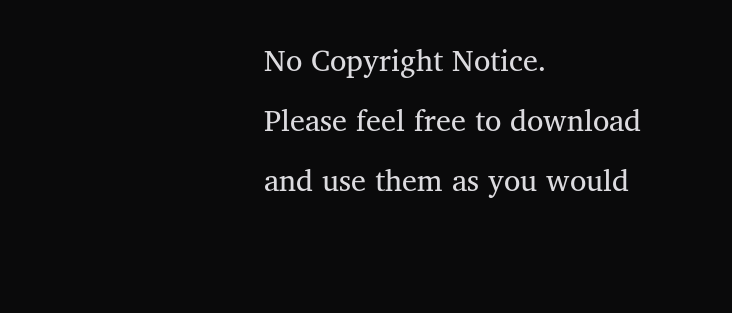No Copyright Notice.
Please feel free to download and use them as you would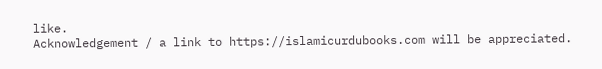like.
Acknowledgement / a link to https://islamicurdubooks.com will be appreciated.